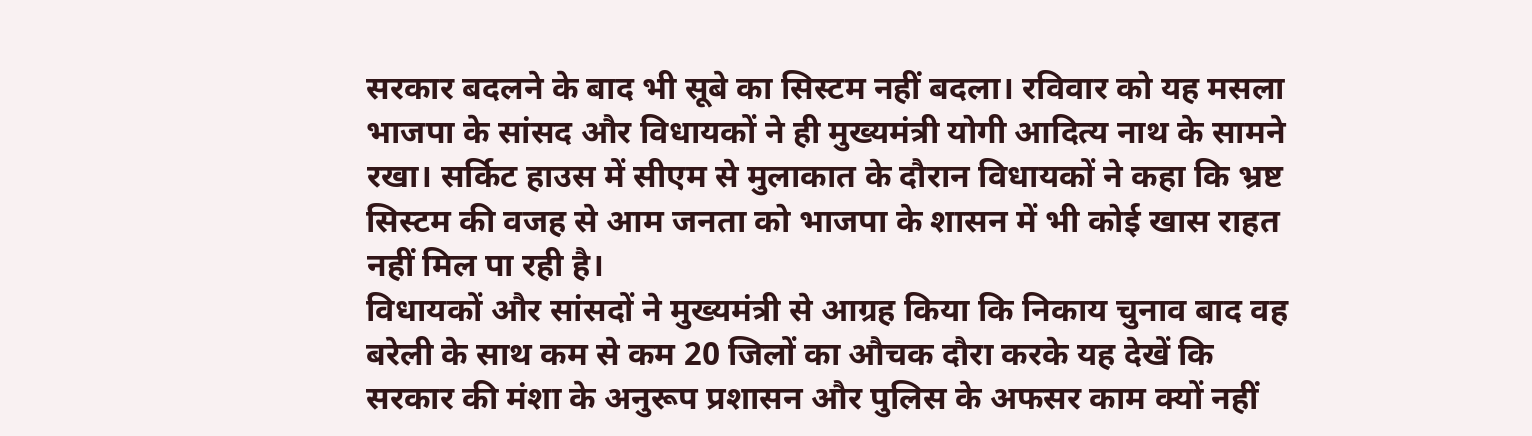सरकार बदलने के बाद भी सूबे का सिस्टम नहीं बदला। रविवार को यह मसला भाजपा के सांसद और विधायकों ने ही मुख्यमंत्री योगी आदित्य नाथ के सामने रखा। सर्किट हाउस में सीएम से मुलाकात के दौरान विधायकों ने कहा कि भ्रष्ट सिस्टम की वजह से आम जनता को भाजपा के शासन में भी कोई खास राहत नहीं मिल पा रही है।
विधायकों और सांसदों ने मुख्यमंत्री से आग्रह किया कि निकाय चुनाव बाद वह बरेली के साथ कम से कम 20 जिलों का औचक दौरा करके यह देखें कि सरकार की मंशा के अनुरूप प्रशासन और पुलिस के अफसर काम क्यों नहीं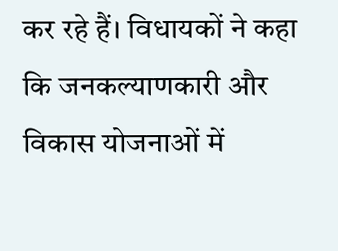कर रहे हैं। विधायकों ने कहा कि जनकल्याणकारी और विकास योजनाओं में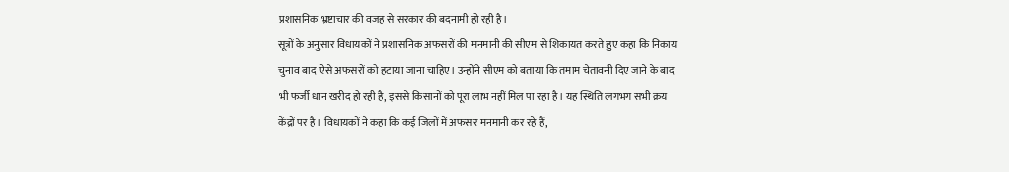प्रशासनिक भ्रष्टाचार की वजह से सरकार की बदनामी हो रही है।
सूत्रों के अनुसार विधायकों ने प्रशासनिक अफसरों की मनमानी की सीएम से शिकायत करते हुए कहा कि निकाय चुनाव बाद ऐसे अफसरों को हटाया जाना चाहिए। उन्होंने सीएम को बताया कि तमाम चेतावनी दिए जाने के बाद भी फर्जी धान खरीद हो रही है, इससे किसानों को पूरा लाभ नहीं मिल पा रहा है। यह स्थिति लगभग सभी क्रय केंद्रों पर है। विधायकों ने कहा कि कई जिलों में अफसर मनमानी कर रहे हैं,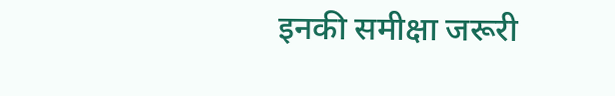इनकी समीक्षा जरूरी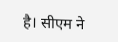है। सीएम ने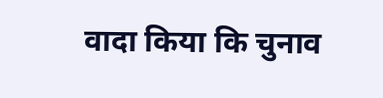वादा किया कि चुनाव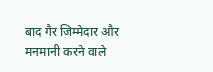बाद गैर जिम्मेदार और मनमानी करने वाले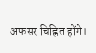अफसर चिह्नित होंगे।